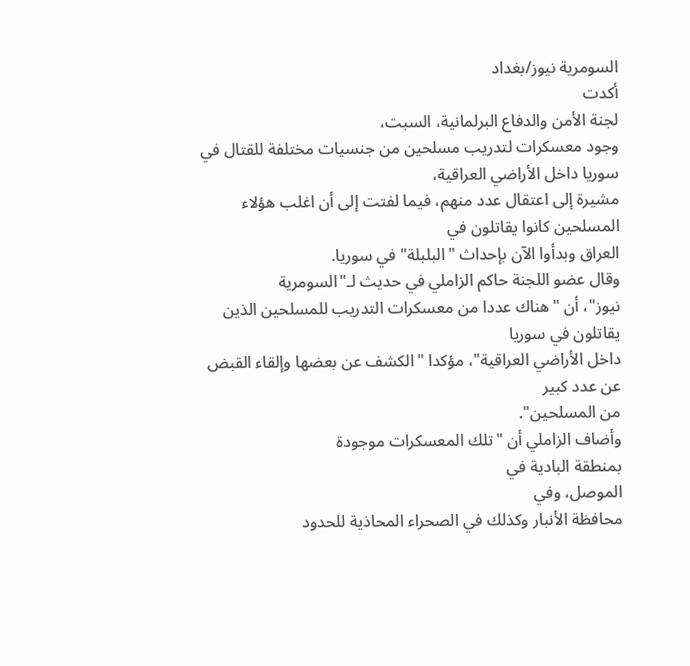السومرية نيوز/بغداد
أكدت
لجنة الأمن والدفاع البرلمانية، السبت،
وجود معسكرات لتدريب مسلحين من جنسيات مختلفة للقتال في سوريا داخل الأراضي العراقية،
مشيرة إلى اعتقال عدد منهم، فيما لفتت إلى أن اغلب هؤلاء المسلحين كانوا يقاتلون في
العراق وبدأوا الآن بإحداث "البلبلة" في سوريا.
وقال عضو اللجنة حاكم الزاملي في حديث لـ"السومرية
نيوز"، أن "هناك عددا من معسكرات التدريب للمسلحين الذين يقاتلون في سوريا
داخل الأراضي العراقية"، مؤكدا "الكشف عن بعضها وإلقاء القبض عن عدد كبير
من المسلحين".
وأضاف الزاملي أن "تلك المعسكرات موجودة
بمنطقة البادية في
الموصل، وفي
محافظة الأنبار وكذلك في الصحراء المحاذية للحدود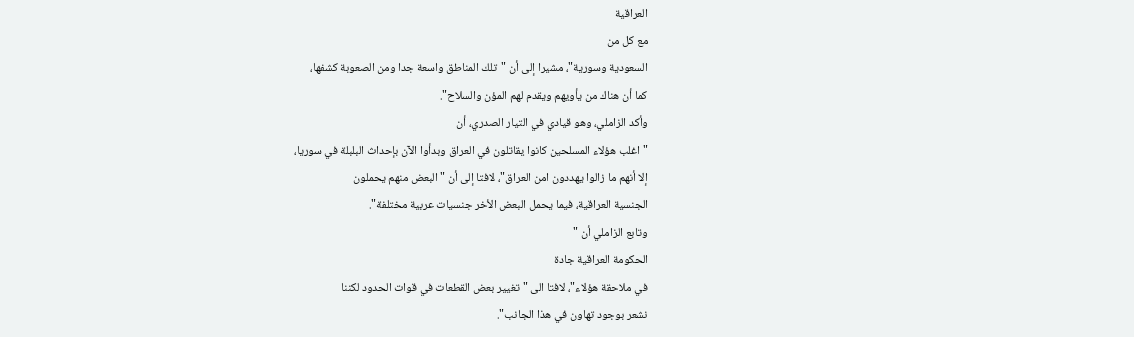العراقية
مع كل من
السعودية وسورية"، مشيرا إلى أن "تلك المناطق واسعة جدا ومن الصعوبة كشفها،
كما أن هناك من يأويهم ويقدم لهم المؤن والسلاح".
وأكد الزاملي، وهو قيادي في التيار الصدري، أن
"اغلب هؤلاء المسلحين كانوا يقاتلون في العراق وبدأوا الآن بإحداث البلبلة في سوريا،
إلا أنهم ما زالوا يهددون امن العراق"، لافتا إلى أن "البعض منهم يحملون
الجنسية العراقية، فيما يحمل البعض الأخر جنسيات عربية مختلفة".
وتابع الزاملي أن "
الحكومة العراقية جادة
في ملاحقة هؤلاء"، لافتا الى "تغيير بعض القطعات في قوات الحدود لكننا
نشعر بوجود تهاون في هذا الجانب".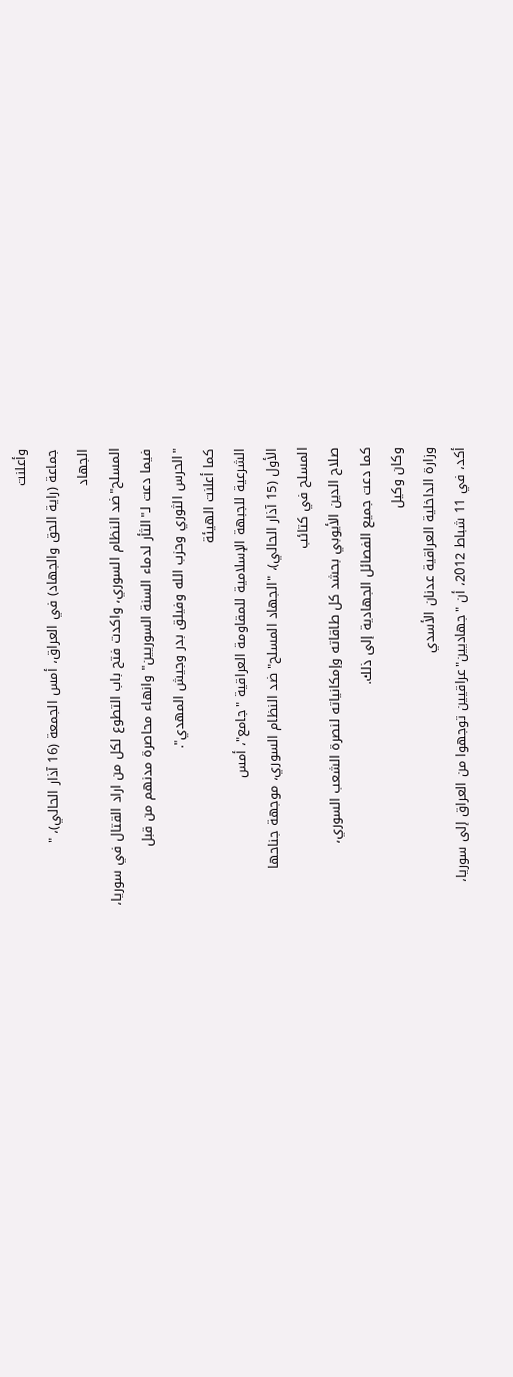وأعلنت
جماعة (راية الحق والجهاد) في العراق، أمس الجمعة (16 آذار الحالي)، "
الجهاد
المسلح"ضد النظام السوري، واكدت فتح باب التطوع لكل من اراد القتال في سوريا،
فيما دعت لـ"الثأر لدماء السنة السوريين" وانهاء محاصرة مدنهم من قبل
"الحرس الثوري وحزب الله وفيلق بدر وجيش المهدي".
كما أعلنت الهيئة
الشرعية للجبهة الإسلامية للمقاومة العراقية "جامع"، أمس
الأول (15 آذار الحالي)، "الجهاد المسلح" ضد النظام السوري، موجهة جناحها
المسلح في كتائب
صلاح الدين الأيوبي بحشد كل طاقاته وإمكانياته لنصرة الشعب السوري،
كما دعت جميع الفصائل الجهادية إلى ذلك.
وكان وكيل
وزارة الداخلية العراقية عدنان الأسدي
أكد، في 11 شباط 2012، أن "جهاديين"عراقيين توجهوا من العراق إلى سوريا،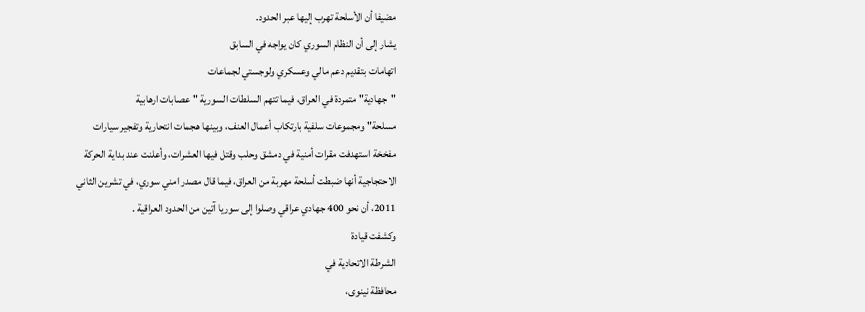مضيفا أن الأسلحة تهرب إليها عبر الحدود.
يشار إلى أن النظام السوري كان يواجه في السابق
اتهامات بتقديم دعم مالي وعسكري ولوجستي لجماعات
"جهادية" متمردة في العراق، فيما تتهم السلطات السورية "عصابات ارهابية
مسلحة" ومجموعات سلفية بارتكاب أعمال العنف، وبينها هجمات انتحارية وتفجير سيارات
مفخخة استهدفت مقرات أمنية في دمشق وحلب وقتل فيها العشرات، وأعلنت عند بداية الحركة
الاحتجاجية أنها ضبطت أسلحة مهربة من العراق، فيما قال مصدر امني سوري، في تشرين الثاني
2011، أن نحو 400 جهادي عراقي وصلوا إلى سوريا آتين من الحدود العراقية .
وكشفت قيادة
الشرطة الاتحادية في
محافظة نينوى،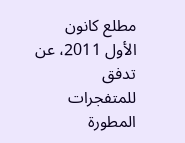مطلع كانون الأول 2011، عن تدفق للمتفجرات المطورة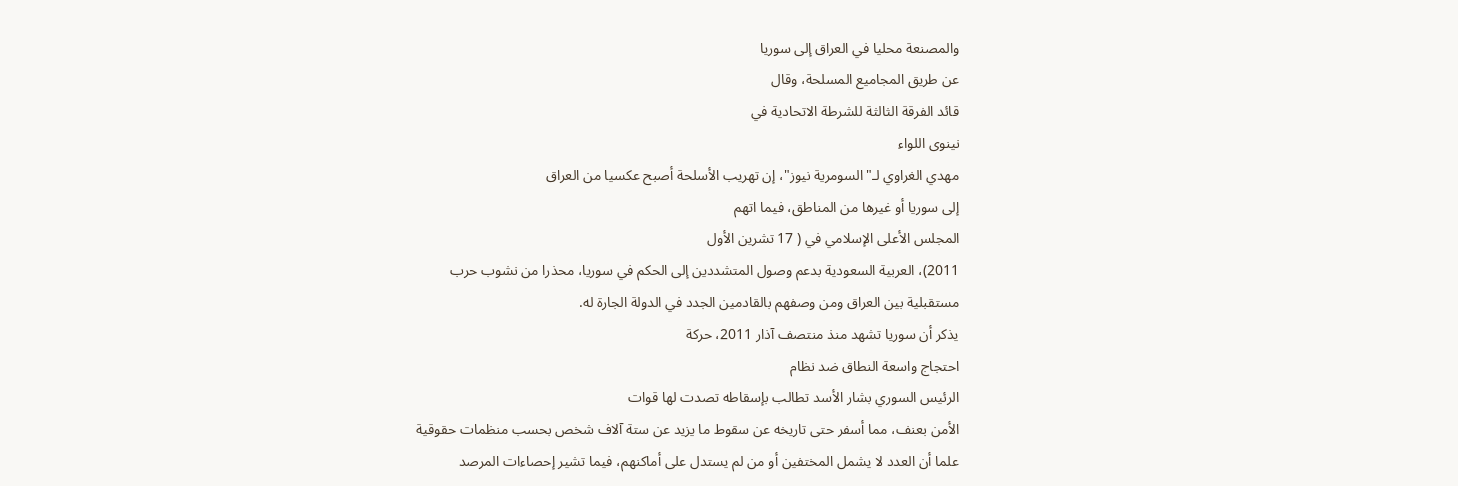والمصنعة محليا في العراق إلى سوريا
عن طريق المجاميع المسلحة، وقال
قائد الفرقة الثالثة للشرطة الاتحادية في
نينوى اللواء
مهدي الغراوي لـ"السومرية نيوز"، إن تهريب الأسلحة أصبح عكسيا من العراق
إلى سوريا أو غيرها من المناطق، فيما اتهم
المجلس الأعلى الإسلامي في ( 17 تشرين الأول
2011)، العربية السعودية بدعم وصول المتشددين إلى الحكم في سوريا، محذرا من نشوب حرب
مستقبلية بين العراق ومن وصفهم بالقادمين الجدد في الدولة الجارة له.
يذكر أن سوريا تشهد منذ منتصف آذار 2011، حركة
احتجاج واسعة النطاق ضد نظام
الرئيس السوري بشار الأسد تطالب بإسقاطه تصدت لها قوات
الأمن بعنف، مما أسفر حتى تاريخه عن سقوط ما يزيد عن ستة آلاف شخص بحسب منظمات حقوقية
علما أن العدد لا يشمل المختفين أو من لم يستدل على أماكنهم، فيما تشير إحصاءات المرصد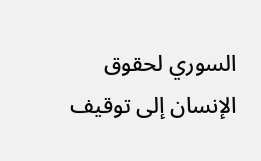السوري لحقوق الإنسان إلى توقيف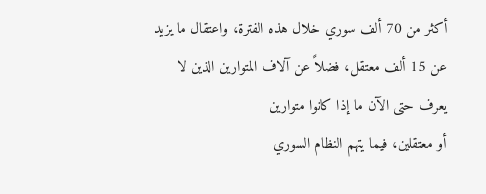أكثر من 70 ألف سوري خلال هذه الفترة، واعتقال ما يزيد
عن 15 ألف معتقل، فضلاً عن آلاف المتوارين الذين لا يعرف حتى الآن ما إذا كانوا متوارين
أو معتقلين، فيما يتهم النظام السوري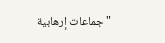"جماعات إرهابية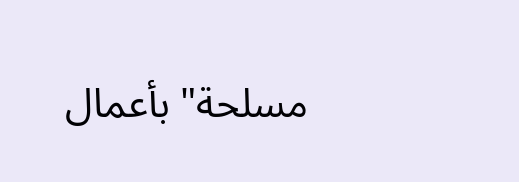مسلحة" بأعمال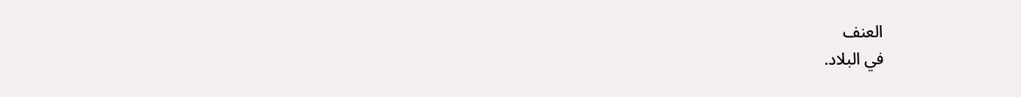العنف
في البلاد.